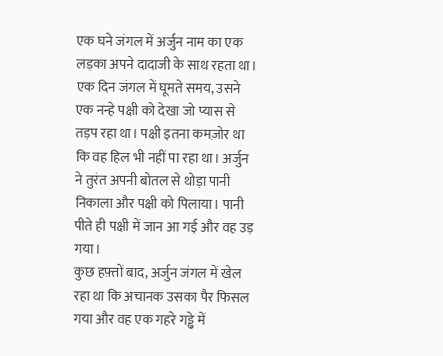एक घने जंगल में अर्जुन नाम का एक लड़का अपने दादाजी के साथ रहता था। एक दिन जंगल में घूमते समय, उसने एक नन्हे पक्षी को देखा जो प्यास से तड़प रहा था। पक्षी इतना कमज़ोर था कि वह हिल भी नहीं पा रहा था। अर्जुन ने तुरंत अपनी बोतल से थोड़ा पानी निकाला और पक्षी को पिलाया। पानी पीते ही पक्षी में जान आ गई और वह उड़ गया।
कुछ हफ़्तों बाद, अर्जुन जंगल में खेल रहा था कि अचानक उसका पैर फिसल गया और वह एक गहरे गड्ढे में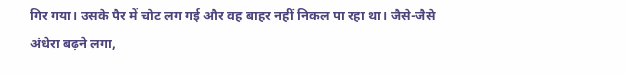गिर गया। उसके पैर में चोट लग गई और वह बाहर नहीं निकल पा रहा था। जैसे-जैसे अंधेरा बढ़ने लगा,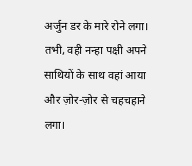अर्जुन डर के मारे रोने लगा। तभी, वही नन्हा पक्षी अपने साथियों के साथ वहां आया और ज़ोर-ज़ोर से चहचहाने लगा।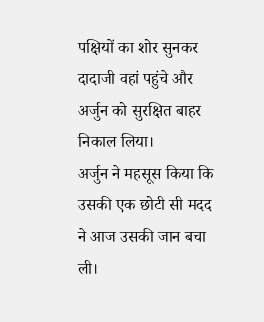पक्षियों का शोर सुनकर दादाजी वहां पहुंचे और अर्जुन को सुरक्षित बाहर निकाल लिया।
अर्जुन ने महसूस किया कि उसकी एक छोटी सी मदद ने आज उसकी जान बचा ली।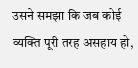उसने समझा कि जब कोई व्यक्ति पूरी तरह असहाय हो,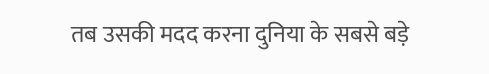तब उसकी मदद करना दुनिया के सबसे बड़े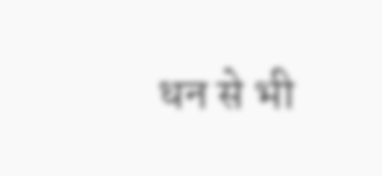धन से भी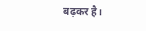बढ़कर है।